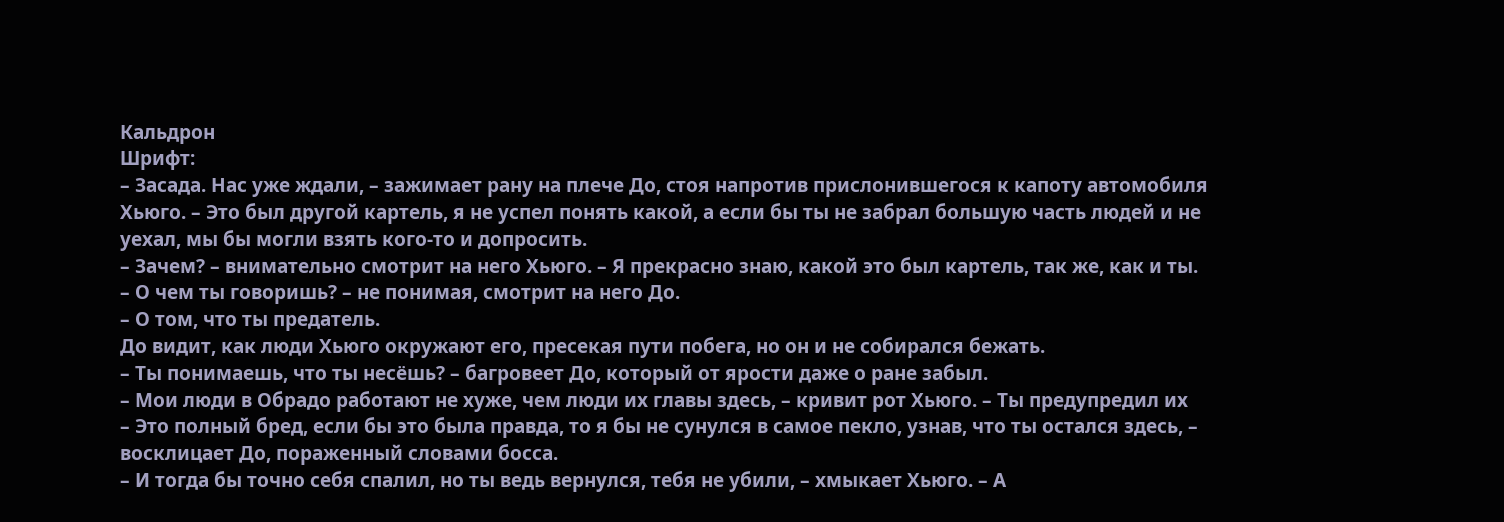Кальдрон
Шрифт:
– Засада. Нас уже ждали, – зажимает рану на плече До, стоя напротив прислонившегося к капоту автомобиля Хьюго. – Это был другой картель, я не успел понять какой, а если бы ты не забрал большую часть людей и не уехал, мы бы могли взять кого-то и допросить.
– Зачем? – внимательно смотрит на него Хьюго. – Я прекрасно знаю, какой это был картель, так же, как и ты.
– О чем ты говоришь? – не понимая, смотрит на него До.
– О том, что ты предатель.
До видит, как люди Хьюго окружают его, пресекая пути побега, но он и не собирался бежать.
– Ты понимаешь, что ты несёшь? – багровеет До, который от ярости даже о ране забыл.
– Мои люди в Обрадо работают не хуже, чем люди их главы здесь, – кривит рот Хьюго. – Ты предупредил их
– Это полный бред, если бы это была правда, то я бы не сунулся в самое пекло, узнав, что ты остался здесь, – восклицает До, пораженный словами босса.
– И тогда бы точно себя спалил, но ты ведь вернулся, тебя не убили, – хмыкает Хьюго. – А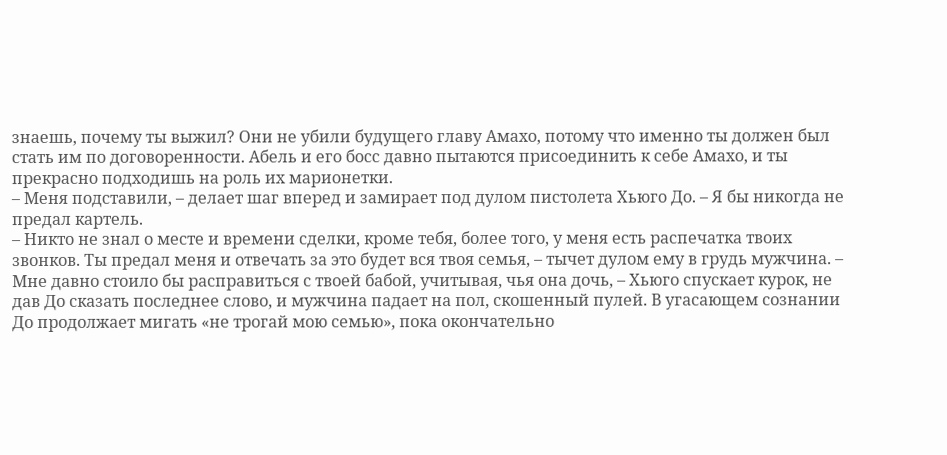знаешь, почему ты выжил? Они не убили будущего главу Амахо, потому что именно ты должен был стать им по договоренности. Абель и его босс давно пытаются присоединить к себе Амахо, и ты прекрасно подходишь на роль их марионетки.
– Меня подставили, – делает шаг вперед и замирает под дулом пистолета Хьюго До. – Я бы никогда не предал картель.
– Никто не знал о месте и времени сделки, кроме тебя, более того, у меня есть распечатка твоих звонков. Ты предал меня и отвечать за это будет вся твоя семья, – тычет дулом ему в грудь мужчина. – Мне давно стоило бы расправиться с твоей бабой, учитывая, чья она дочь, – Хьюго спускает курок, не дав До сказать последнее слово, и мужчина падает на пол, скошенный пулей. В угасающем сознании До продолжает мигать «не трогай мою семью», пока окончательно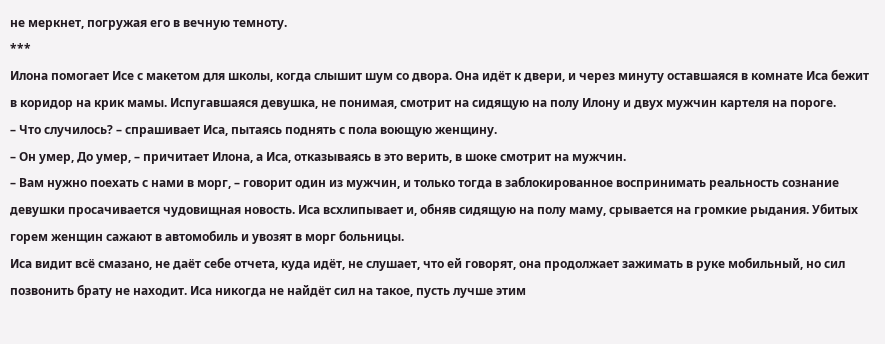не меркнет, погружая его в вечную темноту.
***
Илона помогает Исе с макетом для школы, когда слышит шум со двора. Она идёт к двери, и через минуту оставшаяся в комнате Иса бежит в коридор на крик мамы. Испугавшаяся девушка, не понимая, смотрит на сидящую на полу Илону и двух мужчин картеля на пороге.
– Что случилось? – спрашивает Иса, пытаясь поднять с пола воющую женщину.
– Он умер, До умер, – причитает Илона, а Иса, отказываясь в это верить, в шоке смотрит на мужчин.
– Вам нужно поехать с нами в морг, – говорит один из мужчин, и только тогда в заблокированное воспринимать реальность сознание девушки просачивается чудовищная новость. Иса всхлипывает и, обняв сидящую на полу маму, срывается на громкие рыдания. Убитых горем женщин сажают в автомобиль и увозят в морг больницы.
Иса видит всё смазано, не даёт себе отчета, куда идёт, не слушает, что ей говорят, она продолжает зажимать в руке мобильный, но сил позвонить брату не находит. Иса никогда не найдёт сил на такое, пусть лучше этим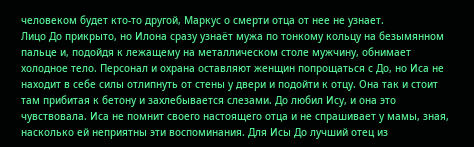человеком будет кто-то другой, Маркус о смерти отца от нее не узнает.
Лицо До прикрыто, но Илона сразу узнаёт мужа по тонкому кольцу на безымянном пальце и, подойдя к лежащему на металлическом столе мужчину, обнимает холодное тело. Персонал и охрана оставляют женщин попрощаться с До, но Иса не находит в себе силы отлипнуть от стены у двери и подойти к отцу. Она так и стоит там прибитая к бетону и захлебывается слезами. До любил Ису, и она это чувствовала. Иса не помнит своего настоящего отца и не спрашивает у мамы, зная, насколько ей неприятны эти воспоминания. Для Исы До лучший отец из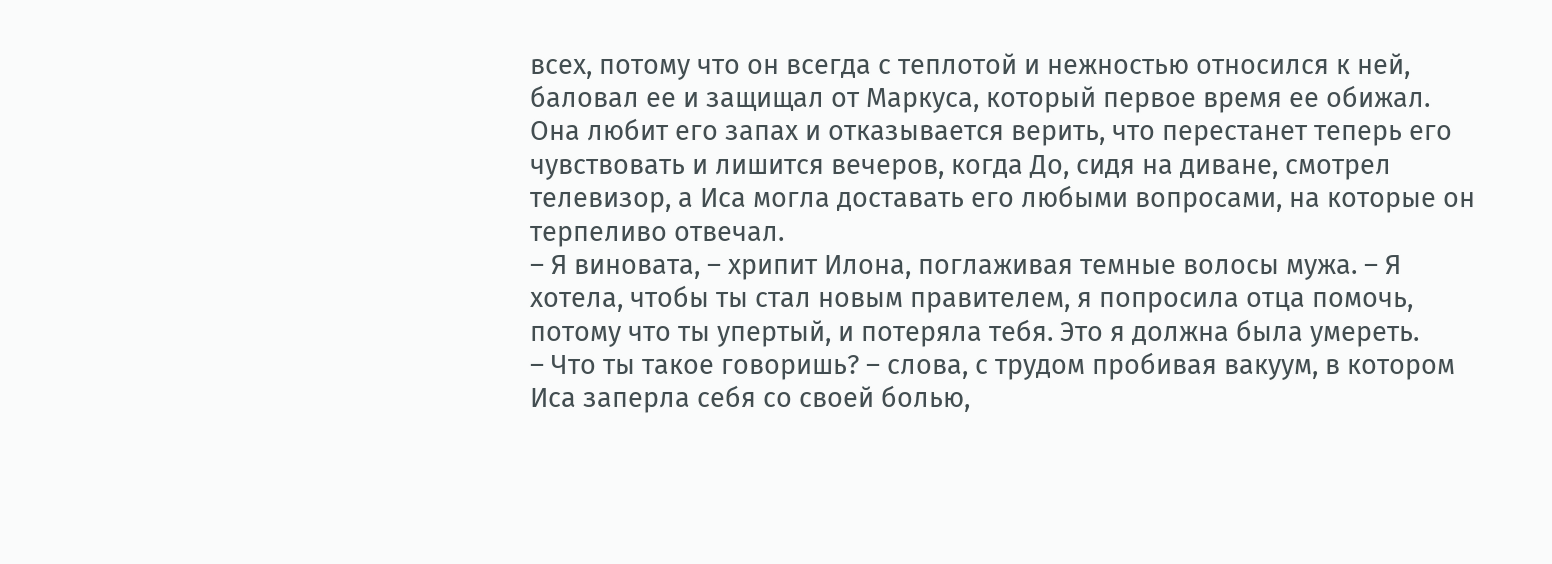всех, потому что он всегда с теплотой и нежностью относился к ней, баловал ее и защищал от Маркуса, который первое время ее обижал. Она любит его запах и отказывается верить, что перестанет теперь его чувствовать и лишится вечеров, когда До, сидя на диване, смотрел телевизор, а Иса могла доставать его любыми вопросами, на которые он терпеливо отвечал.
– Я виновата, – хрипит Илона, поглаживая темные волосы мужа. – Я хотела, чтобы ты стал новым правителем, я попросила отца помочь, потому что ты упертый, и потеряла тебя. Это я должна была умереть.
– Что ты такое говоришь? – слова, с трудом пробивая вакуум, в котором Иса заперла себя со своей болью,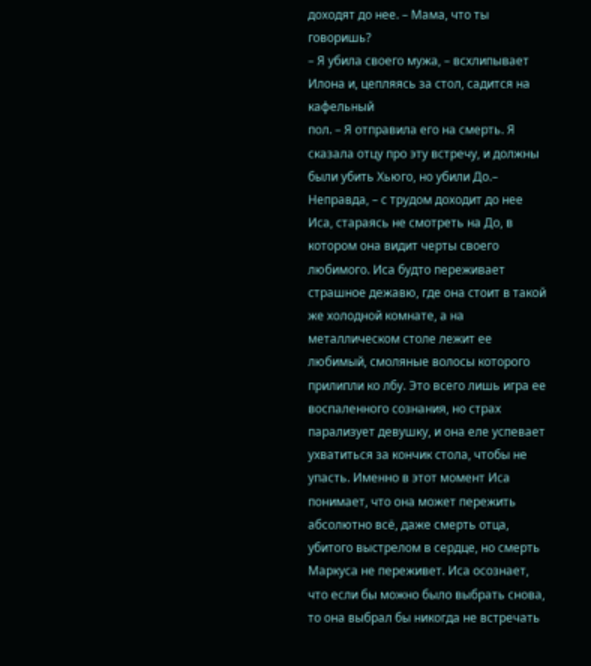доходят до нее. – Мама, что ты говоришь?
– Я убила своего мужа, – всхлипывает Илона и, цепляясь за стол, садится на кафельный
пол. – Я отправила его на смерть. Я сказала отцу про эту встречу, и должны были убить Хьюго, но убили До.– Неправда, – с трудом доходит до нее Иса, стараясь не смотреть на До, в котором она видит черты своего любимого. Иса будто переживает страшное дежавю, где она стоит в такой же холодной комнате, а на металлическом столе лежит ее любимый, смоляные волосы которого прилипли ко лбу. Это всего лишь игра ее воспаленного сознания, но страх парализует девушку, и она еле успевает ухватиться за кончик стола, чтобы не упасть. Именно в этот момент Иса понимает, что она может пережить абсолютно всё, даже смерть отца, убитого выстрелом в сердце, но смерть Маркуса не переживет. Иса осознает, что если бы можно было выбрать снова, то она выбрал бы никогда не встречать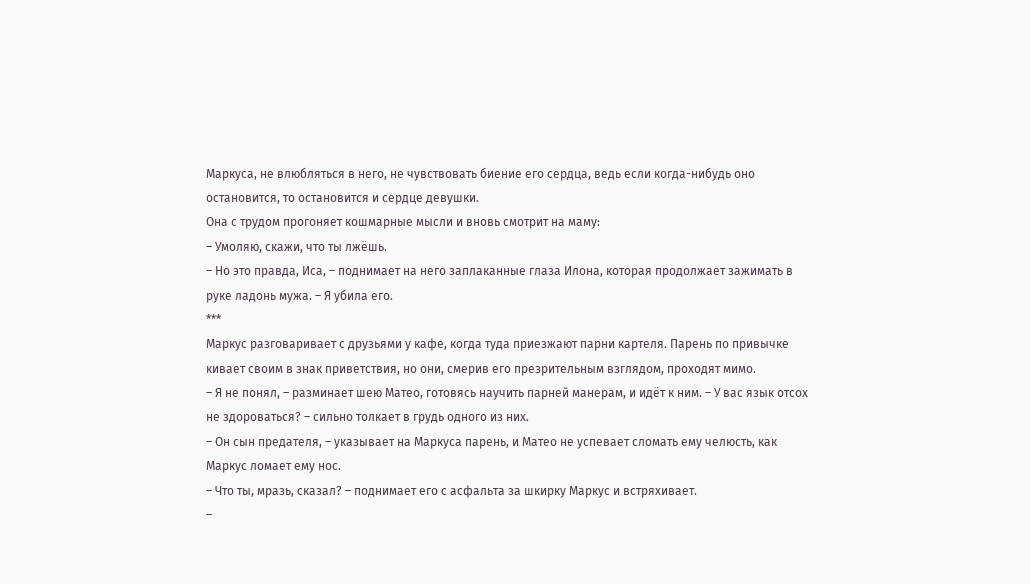Маркуса, не влюбляться в него, не чувствовать биение его сердца, ведь если когда-нибудь оно остановится, то остановится и сердце девушки.
Она с трудом прогоняет кошмарные мысли и вновь смотрит на маму:
– Умоляю, скажи, что ты лжёшь.
– Но это правда, Иса, – поднимает на него заплаканные глаза Илона, которая продолжает зажимать в руке ладонь мужа. – Я убила его.
***
Маркус разговаривает с друзьями у кафе, когда туда приезжают парни картеля. Парень по привычке кивает своим в знак приветствия, но они, смерив его презрительным взглядом, проходят мимо.
– Я не понял, – разминает шею Матео, готовясь научить парней манерам, и идёт к ним. – У вас язык отсох не здороваться? – сильно толкает в грудь одного из них.
– Он сын предателя, – указывает на Маркуса парень, и Матео не успевает сломать ему челюсть, как Маркус ломает ему нос.
– Что ты, мразь, сказал? – поднимает его с асфальта за шкирку Маркус и встряхивает.
–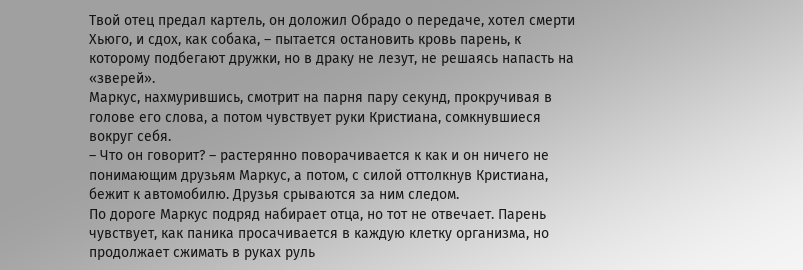Твой отец предал картель, он доложил Обрадо о передаче, хотел смерти Хьюго, и сдох, как собака, – пытается остановить кровь парень, к которому подбегают дружки, но в драку не лезут, не решаясь напасть на «зверей».
Маркус, нахмурившись, смотрит на парня пару секунд, прокручивая в голове его слова, а потом чувствует руки Кристиана, сомкнувшиеся вокруг себя.
– Что он говорит? – растерянно поворачивается к как и он ничего не понимающим друзьям Маркус, а потом, с силой оттолкнув Кристиана, бежит к автомобилю. Друзья срываются за ним следом.
По дороге Маркус подряд набирает отца, но тот не отвечает. Парень чувствует, как паника просачивается в каждую клетку организма, но продолжает сжимать в руках руль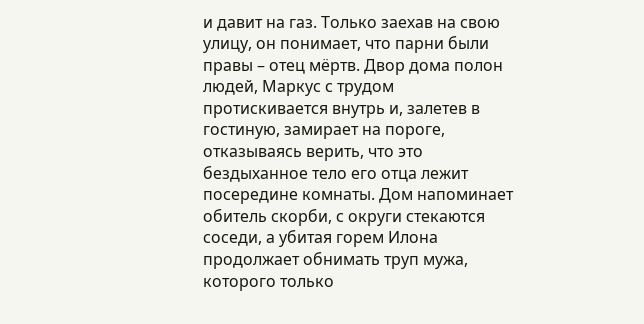и давит на газ. Только заехав на свою улицу, он понимает, что парни были правы – отец мёртв. Двор дома полон людей, Маркус с трудом протискивается внутрь и, залетев в гостиную, замирает на пороге, отказываясь верить, что это бездыханное тело его отца лежит посередине комнаты. Дом напоминает обитель скорби, с округи стекаются соседи, а убитая горем Илона продолжает обнимать труп мужа, которого только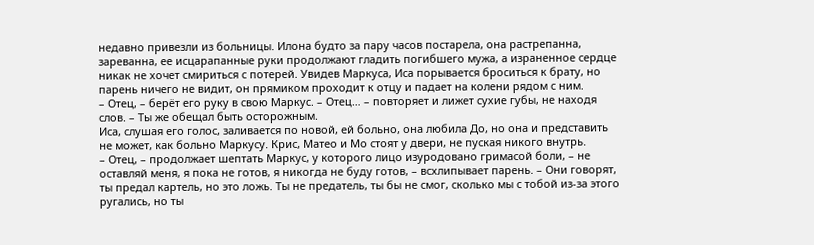недавно привезли из больницы. Илона будто за пару часов постарела, она растрепанна, зареванна, ее исцарапанные руки продолжают гладить погибшего мужа, а израненное сердце никак не хочет смириться с потерей. Увидев Маркуса, Иса порывается броситься к брату, но парень ничего не видит, он прямиком проходит к отцу и падает на колени рядом с ним.
– Отец, – берёт его руку в свою Маркус. – Отец… – повторяет и лижет сухие губы, не находя слов. – Ты же обещал быть осторожным.
Иса, слушая его голос, заливается по новой, ей больно, она любила До, но она и представить не может, как больно Маркусу. Крис, Матео и Мо стоят у двери, не пуская никого внутрь.
– Отец, – продолжает шептать Маркус, у которого лицо изуродовано гримасой боли, – не оставляй меня, я пока не готов, я никогда не буду готов, – всхлипывает парень. – Они говорят, ты предал картель, но это ложь. Ты не предатель, ты бы не смог, сколько мы с тобой из-за этого ругались, но ты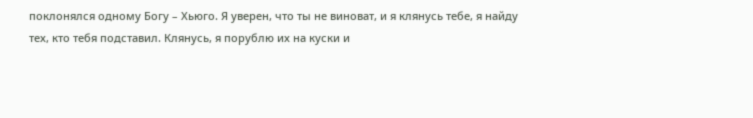поклонялся одному Богу – Хьюго. Я уверен, что ты не виноват, и я клянусь тебе, я найду тех, кто тебя подставил. Клянусь, я порублю их на куски и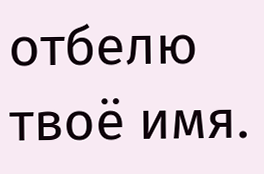отбелю твоё имя.